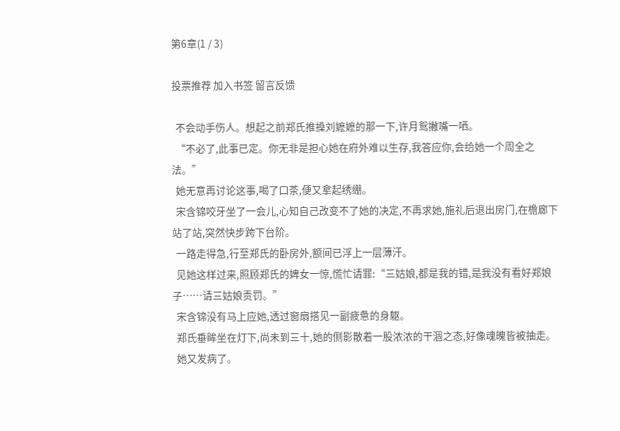第6章(1 / 3)

投票推荐 加入书签 留言反馈

  不会动手伤人。想起之前郑氏推搡刘嬷嬷的那一下,许月鸳撇嘴一哂。
  “不必了,此事已定。你无非是担心她在府外难以生存,我答应你,会给她一个周全之法。”
  她无意再讨论这事,喝了口茶,便又拿起绣绷。
  宋含锦咬牙坐了一会儿,心知自己改变不了她的决定,不再求她,施礼后退出房门,在檐廊下站了站,突然快步跨下台阶。
  一路走得急,行至郑氏的卧房外,额间已浮上一层薄汗。
  见她这样过来,照顾郑氏的婢女一惊,慌忙请罪:“三姑娘,都是我的错,是我没有看好郑娘子……请三姑娘责罚。”
  宋含锦没有马上应她,透过窗扇搭见一副疲惫的身躯。
  郑氏垂眸坐在灯下,尚未到三十,她的侧影散着一股浓浓的干涸之态,好像魂魄皆被抽走。
  她又发病了。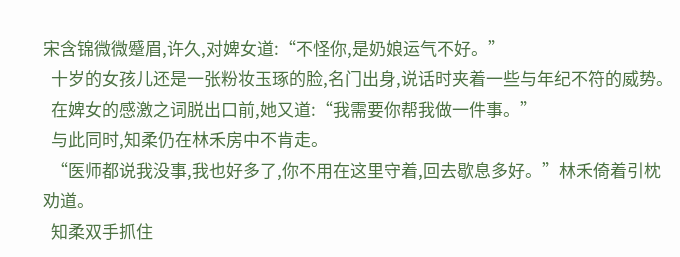宋含锦微微蹙眉,许久,对婢女道:“不怪你,是奶娘运气不好。”
  十岁的女孩儿还是一张粉妆玉琢的脸,名门出身,说话时夹着一些与年纪不符的威势。
  在婢女的感激之词脱出口前,她又道:“我需要你帮我做一件事。”
  与此同时,知柔仍在林禾房中不肯走。
  “医师都说我没事,我也好多了,你不用在这里守着,回去歇息多好。”林禾倚着引枕劝道。
  知柔双手抓住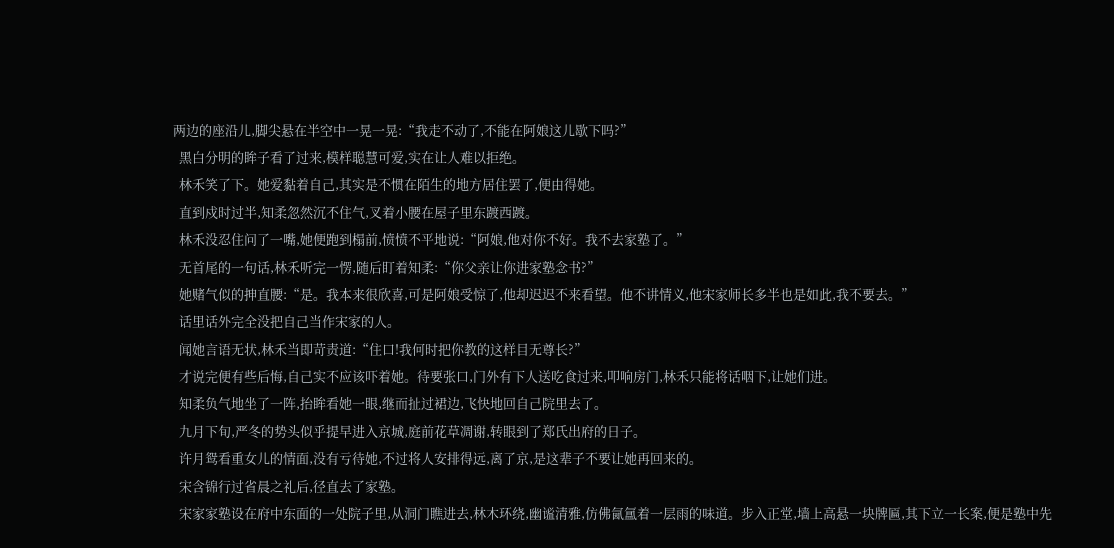两边的座沿儿,脚尖悬在半空中一晃一晃:“我走不动了,不能在阿娘这儿歇下吗?”
  黑白分明的眸子看了过来,模样聪慧可爱,实在让人难以拒绝。
  林禾笑了下。她爱黏着自己,其实是不惯在陌生的地方居住罢了,便由得她。
  直到戍时过半,知柔忽然沉不住气,叉着小腰在屋子里东踱西踱。
  林禾没忍住问了一嘴,她便跑到榻前,愤愤不平地说:“阿娘,他对你不好。我不去家塾了。”
  无首尾的一句话,林禾听完一愣,随后盯着知柔:“你父亲让你进家塾念书?”
  她赌气似的抻直腰:“是。我本来很欣喜,可是阿娘受惊了,他却迟迟不来看望。他不讲情义,他宋家师长多半也是如此,我不要去。”
  话里话外完全没把自己当作宋家的人。
  闻她言语无状,林禾当即苛责道:“住口!我何时把你教的这样目无尊长?”
  才说完便有些后悔,自己实不应该吓着她。待要张口,门外有下人送吃食过来,叩响房门,林禾只能将话咽下,让她们进。
  知柔负气地坐了一阵,抬眸看她一眼,继而扯过裙边,飞快地回自己院里去了。
  九月下旬,严冬的势头似乎提早进入京城,庭前花草凋谢,转眼到了郑氏出府的日子。
  许月鸳看重女儿的情面,没有亏待她,不过将人安排得远,离了京,是这辈子不要让她再回来的。
  宋含锦行过省晨之礼后,径直去了家塾。
  宋家家塾设在府中东面的一处院子里,从洞门瞧进去,林木环绕,幽谧清雅,仿佛氤氲着一层雨的味道。步入正堂,墙上高悬一块牌匾,其下立一长案,便是塾中先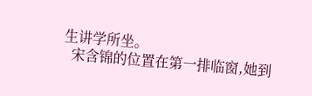生讲学所坐。
  宋含锦的位置在第一排临窗,她到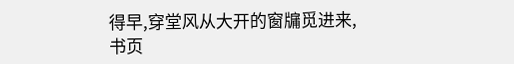得早,穿堂风从大开的窗牖觅进来,书页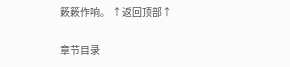簌簌作响。 ↑返回顶部↑

章节目录